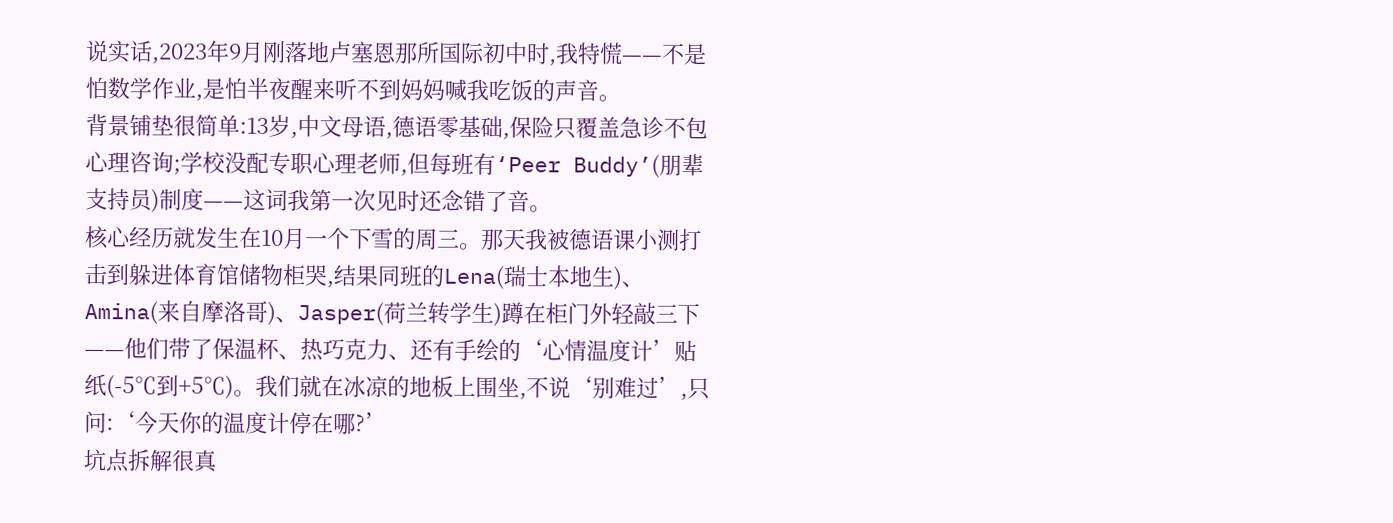说实话,2023年9月刚落地卢塞恩那所国际初中时,我特慌——不是怕数学作业,是怕半夜醒来听不到妈妈喊我吃饭的声音。
背景铺垫很简单:13岁,中文母语,德语零基础,保险只覆盖急诊不包心理咨询;学校没配专职心理老师,但每班有‘Peer Buddy’(朋辈支持员)制度——这词我第一次见时还念错了音。
核心经历就发生在10月一个下雪的周三。那天我被德语课小测打击到躲进体育馆储物柜哭,结果同班的Lena(瑞士本地生)、Amina(来自摩洛哥)、Jasper(荷兰转学生)蹲在柜门外轻敲三下——他们带了保温杯、热巧克力、还有手绘的‘心情温度计’贴纸(-5℃到+5℃)。我们就在冰凉的地板上围坐,不说‘别难过’,只问:‘今天你的温度计停在哪?’
坑点拆解很真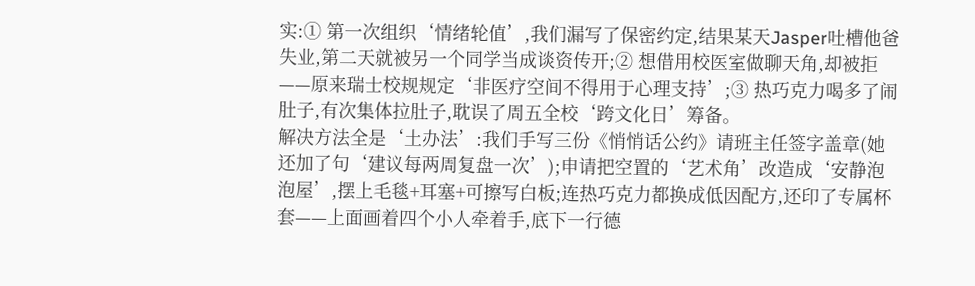实:① 第一次组织‘情绪轮值’,我们漏写了保密约定,结果某天Jasper吐槽他爸失业,第二天就被另一个同学当成谈资传开;② 想借用校医室做聊天角,却被拒——原来瑞士校规规定‘非医疗空间不得用于心理支持’;③ 热巧克力喝多了闹肚子,有次集体拉肚子,耽误了周五全校‘跨文化日’筹备。
解决方法全是‘土办法’:我们手写三份《悄悄话公约》请班主任签字盖章(她还加了句‘建议每两周复盘一次’);申请把空置的‘艺术角’改造成‘安静泡泡屋’,摆上毛毯+耳塞+可擦写白板;连热巧克力都换成低因配方,还印了专属杯套——上面画着四个小人牵着手,底下一行德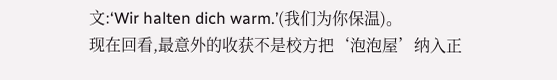文:‘Wir halten dich warm.’(我们为你保温)。
现在回看,最意外的收获不是校方把‘泡泡屋’纳入正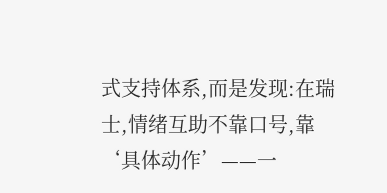式支持体系,而是发现:在瑞士,情绪互助不靠口号,靠‘具体动作’——一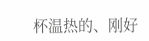杯温热的、刚好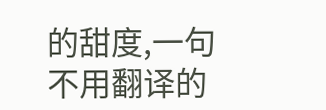的甜度,一句不用翻译的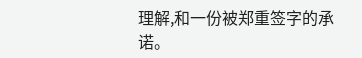理解,和一份被郑重签字的承诺。